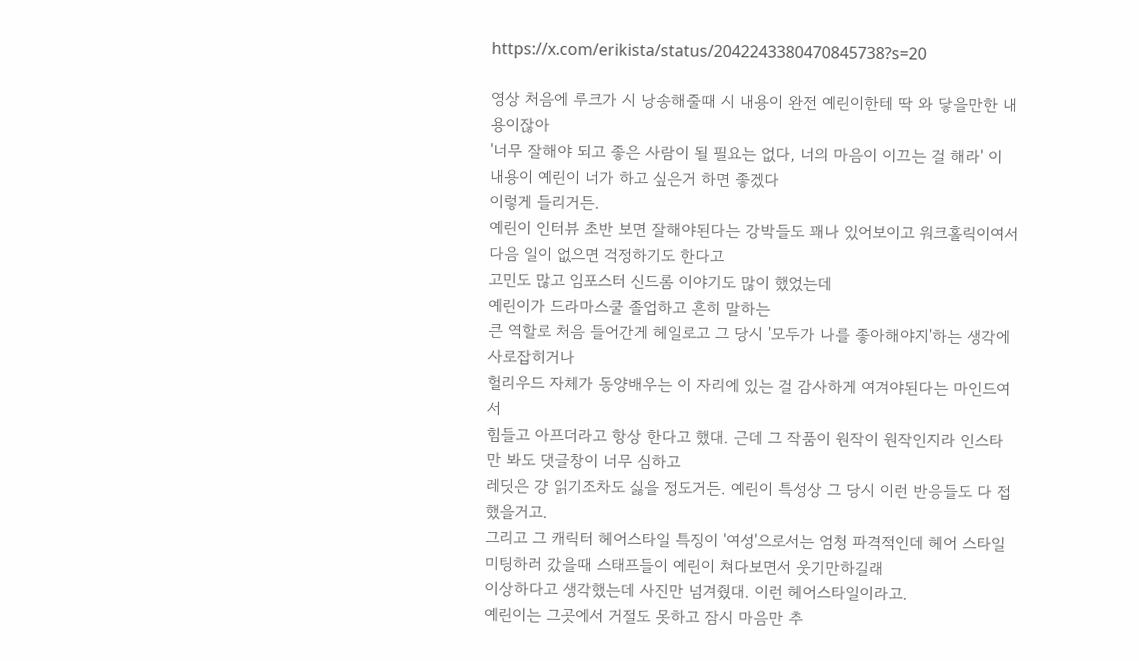https://x.com/erikista/status/2042243380470845738?s=20

영상 처음에 루크가 시 낭송해줄때 시 내용이 완전 예린이한테 딱 와 닿을만한 내용이잖아
'너무 잘해야 되고 좋은 사람이 될 필요는 없다, 너의 마음이 이끄는 걸 해라' 이 내용이 예린이 너가 하고 싶은거 하면 좋겠다
이렇게 들리거든.
예린이 인터뷰 초반 보면 잘해야된다는 강박들도 꽤나 있어보이고 워크홀릭이여서 다음 일이 없으면 걱정하기도 한다고
고민도 많고 임포스터 신드롬 이야기도 많이 했었는데
예린이가 드라마스쿨 졸업하고 흔히 말하는
큰 역할로 처음 들어간게 헤일로고 그 당시 '모두가 나를 좋아해야지'하는 생각에 사로잡히거나
헐리우드 자체가 동양배우는 이 자리에 있는 걸 감사하게 여겨야된다는 마인드여서
힘들고 아프더라고 항상 한다고 했대. 근데 그 작품이 원작이 원작인지라 인스타만 봐도 댓글창이 너무 심하고
레딧은 걍 읽기조차도 싫을 정도거든. 예린이 특성상 그 당시 이런 반응들도 다 접했을거고.
그리고 그 캐릭터 헤어스타일 특징이 '여성'으로서는 엄청 파격적인데 헤어 스타일 미팅하러 갔을때 스태프들이 예린이 쳐다보면서 웃기만하길래
이상하다고 생각했는데 사진만 넘겨줬대. 이런 헤어스타일이라고.
예린이는 그곳에서 거절도 못하고 잠시 마음만 추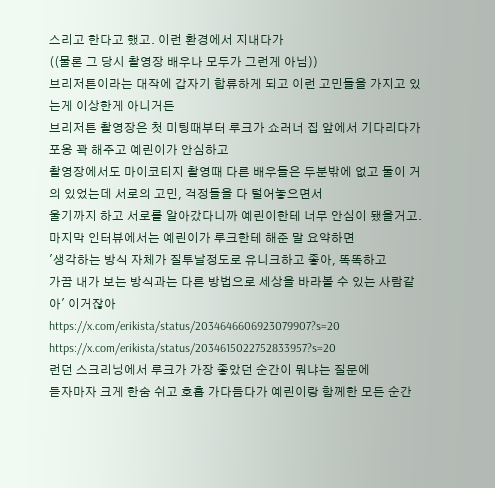스리고 한다고 했고. 이런 환경에서 지내다가
((물론 그 당시 촬영장 배우나 모두가 그런게 아님))
브리저튼이라는 대작에 갑자기 합류하게 되고 이런 고민들을 가지고 있는게 이상한게 아니거든
브리저튼 촬영장은 첫 미팅때부터 루크가 쇼러너 집 앞에서 기다리다가 포옹 꽉 해주고 예린이가 안심하고
촬영장에서도 마이코티지 촬영때 다른 배우들은 두분밖에 없고 둘이 거의 있었는데 서로의 고민, 걱정들을 다 털어놓으면서
울기까지 하고 서로를 알아갔다니까 예린이한테 너무 안심이 됐을거고.
마지막 인터뷰에서는 예린이가 루크한테 해준 말 요약하면
'생각하는 방식 자체가 질투날정도로 유니크하고 좋아, 똑똑하고
가끔 내가 보는 방식과는 다른 방법으로 세상을 바라볼 수 있는 사람같아' 이거잖아
https://x.com/erikista/status/2034646606923079907?s=20
https://x.com/erikista/status/2034615022752833957?s=20
런던 스크리닝에서 루크가 가장 좋았던 순간이 뭐냐는 질문에
듣자마자 크게 한숨 쉬고 호흡 가다듬다가 예린이랑 함께한 모든 순간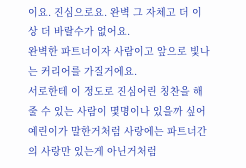이요. 진심으로요. 완벽 그 자체고 더 이상 더 바랄수가 없어요.
완벽한 파트너이자 사람이고 앞으로 빛나는 커리어를 가질거에요.
서로한테 이 정도로 진심어린 칭찬을 해줄 수 있는 사람이 몇명이나 있을까 싶어
예린이가 말한거처럼 사랑에는 파트너간의 사랑만 있는게 아닌거처럼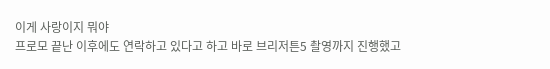이게 사랑이지 뭐야
프로모 끝난 이후에도 연락하고 있다고 하고 바로 브리저튼5 촬영까지 진행했고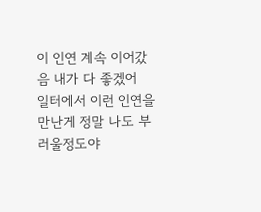이 인연 계속 이어갔음 내가 다 좋겠어
일터에서 이런 인연을 만난게 정말 나도 부러울정도야